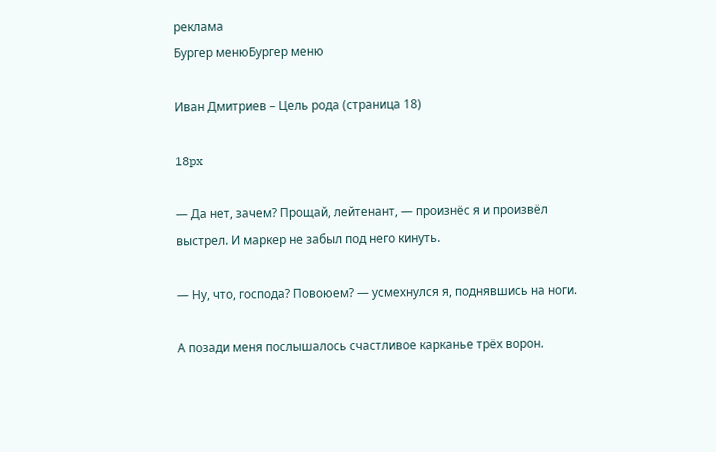реклама
Бургер менюБургер меню

Иван Дмитриев – Цель рода (страница 18)

18px

— Да нет, зачем? Прощай, лейтенант, — произнёс я и произвёл выстрел. И маркер не забыл под него кинуть.

— Ну, что, господа? Повоюем? — усмехнулся я, поднявшись на ноги.

А позади меня послышалось счастливое карканье трёх ворон.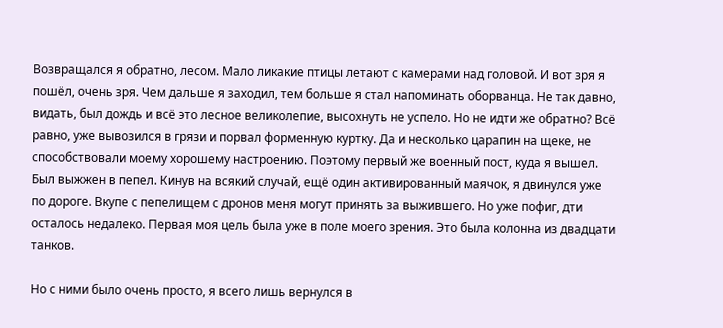Возвращался я обратно, лесом. Мало ликакие птицы летают с камерами над головой. И вот зря я пошёл, очень зря. Чем дальше я заходил, тем больше я стал напоминать оборванца. Не так давно, видать, был дождь и всё это лесное великолепие, высохнуть не успело. Но не идти же обратно? Всё равно, уже вывозился в грязи и порвал форменную куртку. Да и несколько царапин на щеке, не способствовали моему хорошему настроению. Поэтому первый же военный пост, куда я вышел. Был выжжен в пепел. Кинув на всякий случай, ещё один активированный маячок, я двинулся уже по дороге. Вкупе с пепелищем с дронов меня могут принять за выжившего. Но уже пофиг, дти осталось недалеко. Первая моя цель была уже в поле моего зрения. Это была колонна из двадцати танков.

Но с ними было очень просто, я всего лишь вернулся в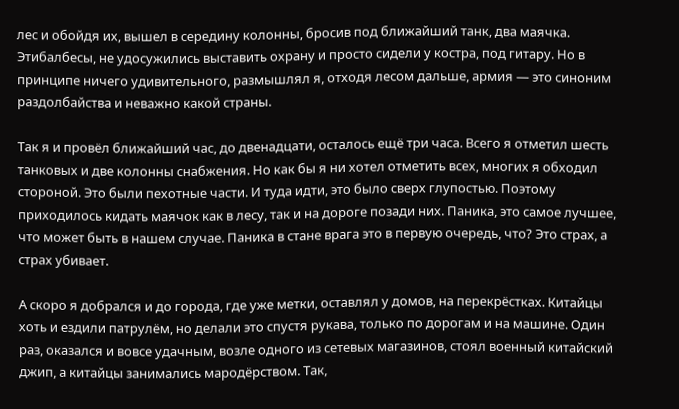лес и обойдя их, вышел в середину колонны, бросив под ближайший танк, два маячка. Этибалбесы, не удосужились выставить охрану и просто сидели у костра, под гитару. Но в принципе ничего удивительного, размышлял я, отходя лесом дальше, армия — это синоним раздолбайства и неважно какой страны.

Так я и провёл ближайший час, до двенадцати, осталось ещё три часа. Всего я отметил шесть танковых и две колонны снабжения. Но как бы я ни хотел отметить всех, многих я обходил стороной. Это были пехотные части. И туда идти, это было сверх глупостью. Поэтому приходилось кидать маячок как в лесу, так и на дороге позади них. Паника, это самое лучшее, что может быть в нашем случае. Паника в стане врага это в первую очередь, что? Это страх, а страх убивает.

А скоро я добрался и до города, где уже метки, оставлял у домов, на перекрёстках. Китайцы хоть и ездили патрулём, но делали это спустя рукава, только по дорогам и на машине. Один раз, оказался и вовсе удачным, возле одного из сетевых магазинов, стоял военный китайский джип, а китайцы занимались мародёрством. Так,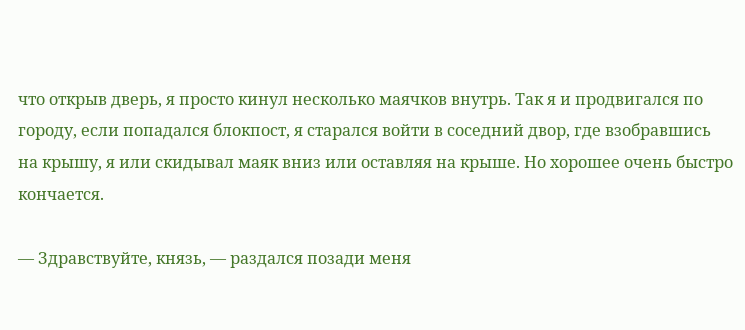что открыв дверь, я просто кинул несколько маячков внутрь. Так я и продвигался по городу, если попадался блокпост, я старался войти в соседний двор, где взобравшись на крышу, я или скидывал маяк вниз или оставляя на крыше. Но хорошее очень быстро кончается.

— Здравствуйте, князь, — раздался позади меня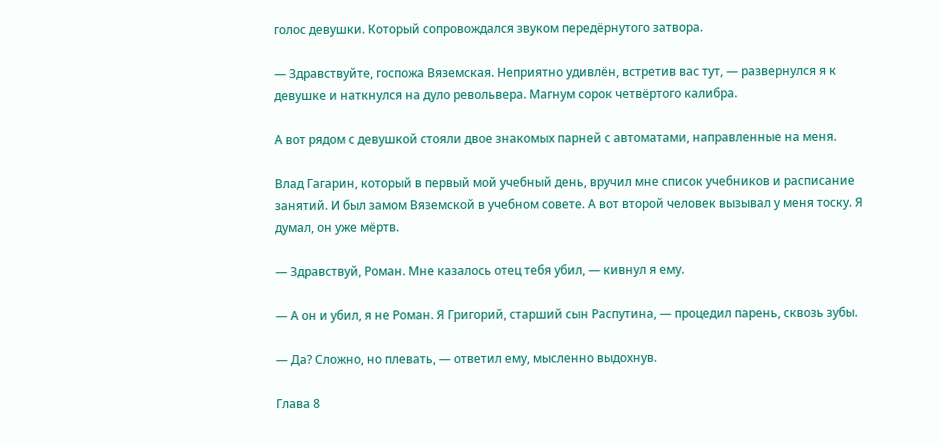голос девушки. Который сопровождался звуком передёрнутого затвора.

— Здравствуйте, госпожа Вяземская. Неприятно удивлён, встретив вас тут, — развернулся я к девушке и наткнулся на дуло револьвера. Магнум сорок четвёртого калибра.

А вот рядом с девушкой стояли двое знакомых парней с автоматами, направленные на меня.

Влад Гагарин, который в первый мой учебный день, вручил мне список учебников и расписание занятий. И был замом Вяземской в учебном совете. А вот второй человек вызывал у меня тоску. Я думал, он уже мёртв.

— Здравствуй, Роман. Мне казалось отец тебя убил, — кивнул я ему.

— А он и убил, я не Роман. Я Григорий, старший сын Распутина, — процедил парень, сквозь зубы.

— Да? Сложно, но плевать, — ответил ему, мысленно выдохнув.

Глава 8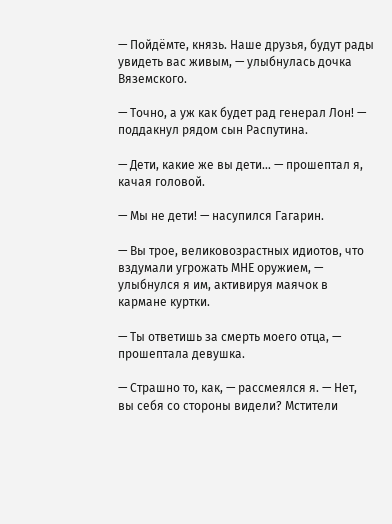— Пойдёмте, князь. Наше друзья, будут рады увидеть вас живым, — улыбнулась дочка Вяземского.

— Точно, а уж как будет рад генерал Лон! — поддакнул рядом сын Распутина.

— Дети, какие же вы дети… — прошептал я, качая головой.

— Мы не дети! — насупился Гагарин.

— Вы трое, великовозрастных идиотов, что вздумали угрожать МНЕ оружием, — улыбнулся я им, активируя маячок в кармане куртки.

— Ты ответишь за смерть моего отца, — прошептала девушка.

— Страшно то, как, — рассмеялся я. — Нет, вы себя со стороны видели? Мстители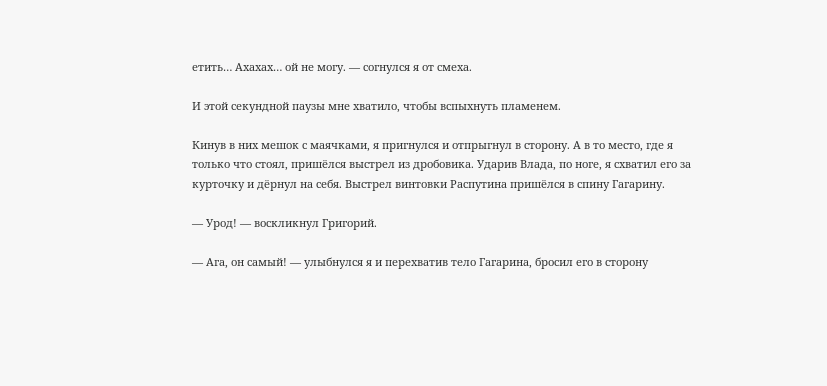етить… Ахахах… ой не могу. — согнулся я от смеха.

И этой секундной паузы мне хватило, чтобы вспыхнуть пламенем.

Кинув в них мешок с маячками, я пригнулся и отпрыгнул в сторону. А в то место, где я только что стоял, пришёлся выстрел из дробовика. Ударив Влада, по ноге, я схватил его за курточку и дёрнул на себя. Выстрел винтовки Распутина пришёлся в спину Гагарину.

— Урод! — воскликнул Григорий.

— Ага, он самый! — улыбнулся я и перехватив тело Гагарина, бросил его в сторону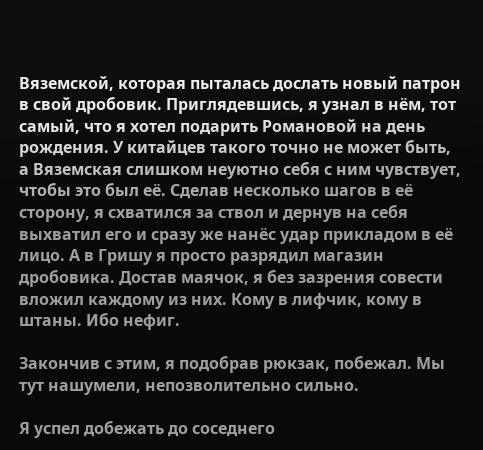Вяземской, которая пыталась дослать новый патрон в свой дробовик. Приглядевшись, я узнал в нём, тот самый, что я хотел подарить Романовой на день рождения. У китайцев такого точно не может быть, а Вяземская слишком неуютно себя с ним чувствует, чтобы это был её. Сделав несколько шагов в её сторону, я схватился за ствол и дернув на себя выхватил его и сразу же нанёс удар прикладом в её лицо. А в Гришу я просто разрядил магазин дробовика. Достав маячок, я без зазрения совести вложил каждому из них. Кому в лифчик, кому в штаны. Ибо нефиг.

Закончив с этим, я подобрав рюкзак, побежал. Мы тут нашумели, непозволительно сильно.

Я успел добежать до соседнего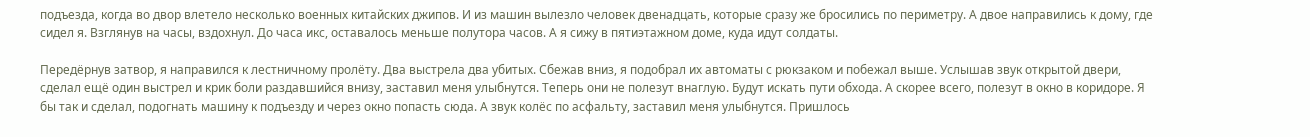подъезда, когда во двор влетело несколько военных китайских джипов. И из машин вылезло человек двенадцать, которые сразу же бросились по периметру. А двое направились к дому, где сидел я. Взглянув на часы, вздохнул. До часа икс, оставалось меньше полутора часов. А я сижу в пятиэтажном доме, куда идут солдаты.

Передёрнув затвор, я направился к лестничному пролёту. Два выстрела два убитых. Сбежав вниз, я подобрал их автоматы с рюкзаком и побежал выше. Услышав звук открытой двери, сделал ещё один выстрел и крик боли раздавшийся внизу, заставил меня улыбнутся. Теперь они не полезут внаглую. Будут искать пути обхода. А скорее всего, полезут в окно в коридоре. Я бы так и сделал, подогнать машину к подъезду и через окно попасть сюда. А звук колёс по асфальту, заставил меня улыбнутся. Пришлось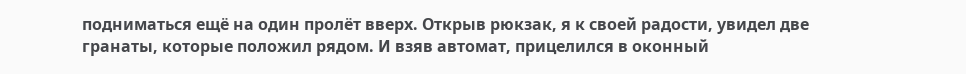подниматься ещё на один пролёт вверх. Открыв рюкзак, я к своей радости, увидел две гранаты, которые положил рядом. И взяв автомат, прицелился в оконный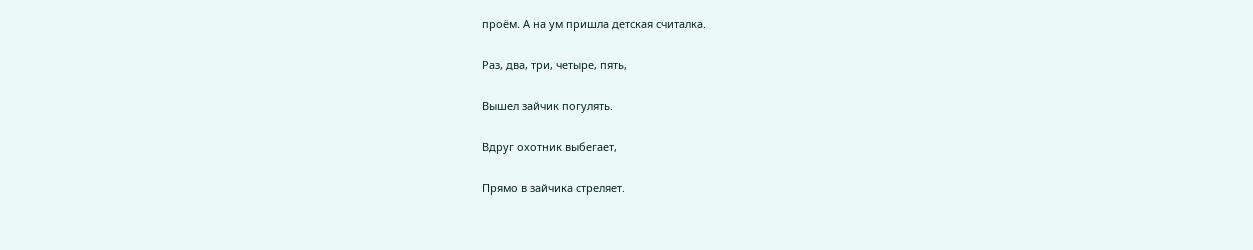проём. А на ум пришла детская считалка.

Раз, два, три, четыре, пять,

Вышел зайчик погулять.

Вдруг охотник выбегает,

Прямо в зайчика стреляет.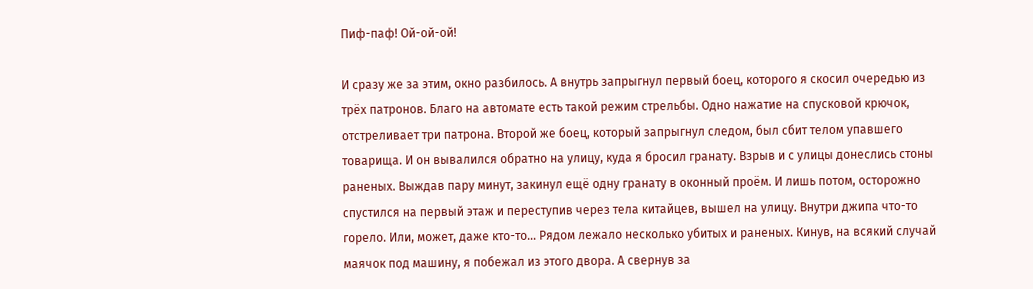Пиф-паф! Ой-ой-ой!

И сразу же за этим, окно разбилось. А внутрь запрыгнул первый боец, которого я скосил очередью из трёх патронов. Благо на автомате есть такой режим стрельбы. Одно нажатие на спусковой крючок, отстреливает три патрона. Второй же боец, который запрыгнул следом, был сбит телом упавшего товарища. И он вывалился обратно на улицу, куда я бросил гранату. Взрыв и с улицы донеслись стоны раненых. Выждав пару минут, закинул ещё одну гранату в оконный проём. И лишь потом, осторожно спустился на первый этаж и переступив через тела китайцев, вышел на улицу. Внутри джипа что-то горело. Или, может, даже кто-то… Рядом лежало несколько убитых и раненых. Кинув, на всякий случай маячок под машину, я побежал из этого двора. А свернув за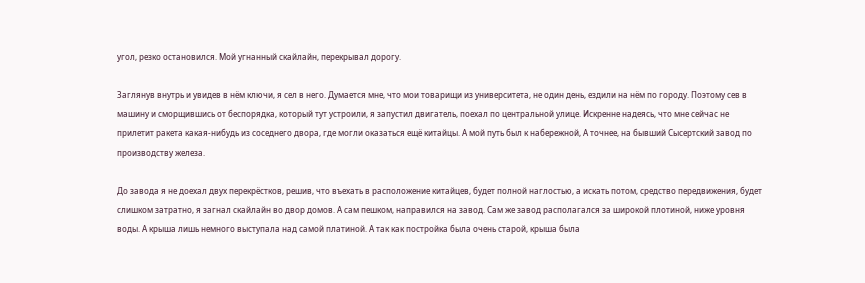угол, резко остановился. Мой угнанный скайлайн, перекрывал дорогу.

Заглянув внутрь и увидев в нём ключи, я сел в него. Думается мне, что мои товарищи из университета, не один день, ездили на нём по городу. Поэтому сев в машину и сморщившись от беспорядка, который тут устроили, я запустил двигатель, поехал по центральной улице. Искренне надеясь, что мне сейчас не прилетит ракета какая-нибудь из соседнего двора, где могли оказаться ещё китайцы. А мой путь был к набережной, А точнее, на бывший Сысертский завод по производству железа.

До завода я не доехал двух перекрёстков, решив, что въехать в расположение китайцев, будет полной наглостью, а искать потом, средство передвижения, будет слишком затратно, я загнал скайлайн во двор домов. А сам пешком, направился на завод. Сам же завод располагался за широкой плотиной, ниже уровня воды. А крыша лишь немного выступала над самой платиной. А так как постройка была очень старой, крыша была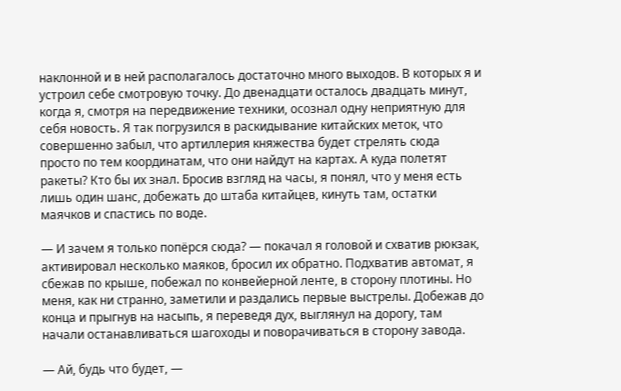наклонной и в ней располагалось достаточно много выходов. В которых я и устроил себе смотровую точку. До двенадцати осталось двадцать минут, когда я, смотря на передвижение техники, осознал одну неприятную для себя новость. Я так погрузился в раскидывание китайских меток, что совершенно забыл, что артиллерия княжества будет стрелять сюда просто по тем координатам, что они найдут на картах. А куда полетят ракеты? Кто бы их знал. Бросив взгляд на часы, я понял, что у меня есть лишь один шанс, добежать до штаба китайцев, кинуть там, остатки маячков и спастись по воде.

— И зачем я только попёрся сюда? — покачал я головой и схватив рюкзак, активировал несколько маяков, бросил их обратно. Подхватив автомат, я сбежав по крыше, побежал по конвейерной ленте, в сторону плотины. Но меня, как ни странно, заметили и раздались первые выстрелы. Добежав до конца и прыгнув на насыпь, я переведя дух, выглянул на дорогу, там начали останавливаться шагоходы и поворачиваться в сторону завода.

— Ай, будь что будет, —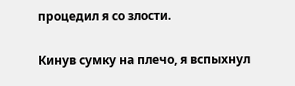процедил я со злости.

Кинув сумку на плечо, я вспыхнул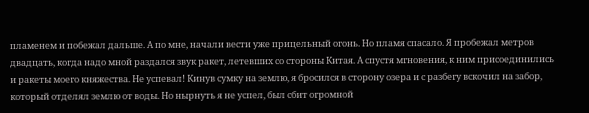пламенем и побежал дальше. А по мне, начали вести уже прицельный огонь. Но пламя спасало. Я пробежал метров двадцать, когда надо мной раздался звук ракет, летевших со стороны Китая. А спустя мгновения, к ним присоединились и ракеты моего княжества. Не успевал! Кинув сумку на землю, я бросился в сторону озера и с разбегу вскочил на забор, который отделял землю от воды. Но нырнуть я не успел, был сбит огромной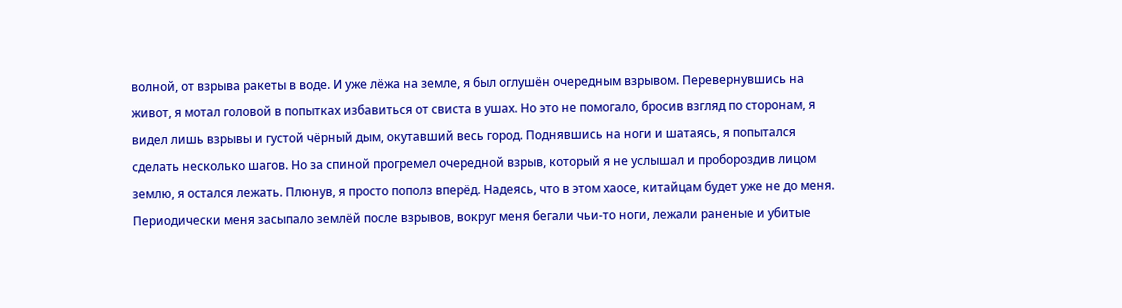волной, от взрыва ракеты в воде. И уже лёжа на земле, я был оглушён очередным взрывом. Перевернувшись на живот, я мотал головой в попытках избавиться от свиста в ушах. Но это не помогало, бросив взгляд по сторонам, я видел лишь взрывы и густой чёрный дым, окутавший весь город. Поднявшись на ноги и шатаясь, я попытался сделать несколько шагов. Но за спиной прогремел очередной взрыв, который я не услышал и пробороздив лицом землю, я остался лежать. Плюнув, я просто пополз вперёд. Надеясь, что в этом хаосе, китайцам будет уже не до меня. Периодически меня засыпало землёй после взрывов, вокруг меня бегали чьи-то ноги, лежали раненые и убитые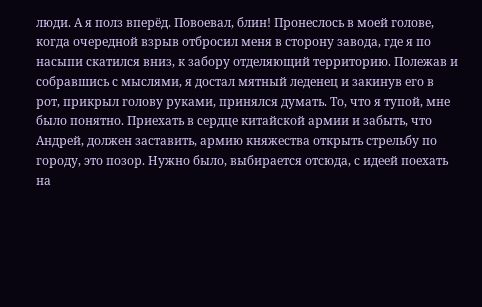люди. А я полз вперёд. Повоевал, блин! Пронеслось в моей голове, когда очередной взрыв отбросил меня в сторону завода, где я по насыпи скатился вниз, к забору отделяющий территорию. Полежав и собравшись с мыслями, я достал мятный леденец и закинув его в рот, прикрыл голову руками, принялся думать. То, что я тупой, мне было понятно. Приехать в сердце китайской армии и забыть, что Андрей, должен заставить, армию княжества открыть стрельбу по городу, это позор. Нужно было, выбирается отсюда, с идеей поехать на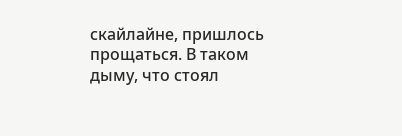скайлайне, пришлось прощаться. В таком дыму, что стоял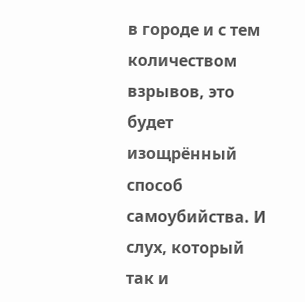в городе и с тем количеством взрывов, это будет изощрённый способ самоубийства. И слух, который так и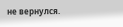не вернулся.